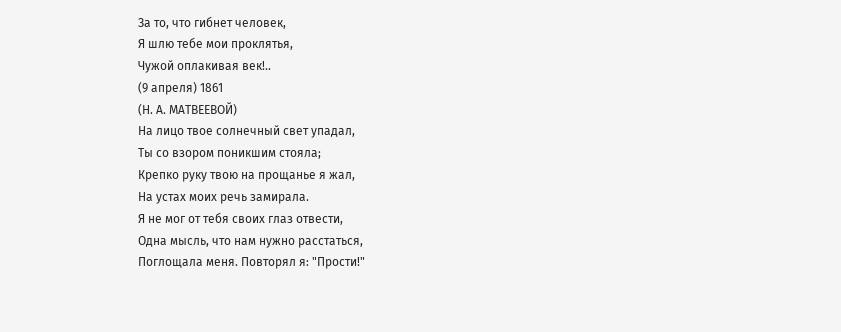За то, что гибнет человек,
Я шлю тебе мои проклятья,
Чужой оплакивая век!..
(9 апреля) 1861
(Н. А. МАТВЕЕВОЙ)
На лицо твое солнечный свет упадал,
Ты со взором поникшим стояла;
Крепко руку твою на прощанье я жал,
На устах моих речь замирала.
Я не мог от тебя своих глаз отвести,
Одна мысль, что нам нужно расстаться,
Поглощала меня. Повторял я: "Прости!"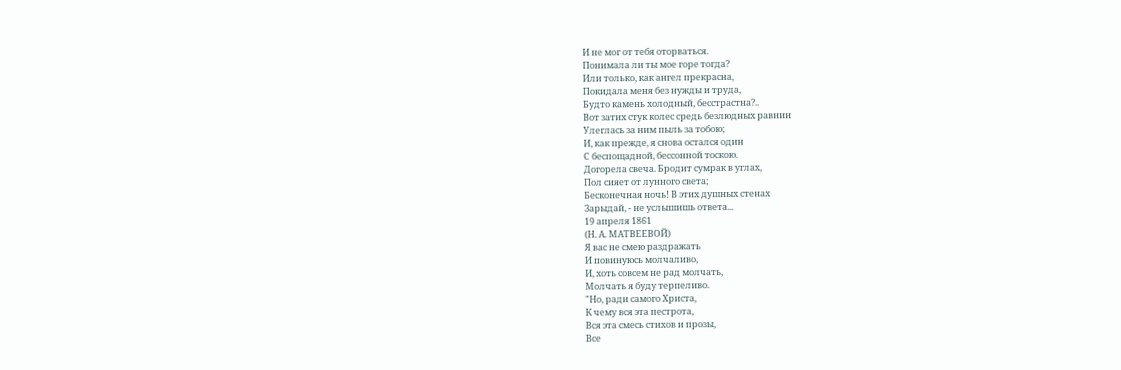И не мог от тебя оторваться.
Понимала ли ты мое горе тогда?
Или только, как ангел прекрасна,
Покидала меня без нужды и труда,
Будто камень холодный, бесстрастна?..
Вот затих стук колес средь безлюдных равнин
Улеглась за ним пыль за тобою;
И, как прежде, я снова остался один
С беспощадной, бессонной тоскою.
Догорела свеча. Бродит сумрак в углах,
Пол сияет от лунного света;
Бесконечная ночь! В этих душных стенах
Зарыдай, - не услышишь ответа...
19 апреля 1861
(Н. А. МАТВЕЕВОЙ)
Я вас не смею раздражать
И повинуюсь молчаливо,
И, хоть совсем не рад молчать,
Молчать я буду терпеливо.
"Но, ради самого Христа,
К чему вся эта пестрота,
Вся эта смесь стихов и прозы,
Все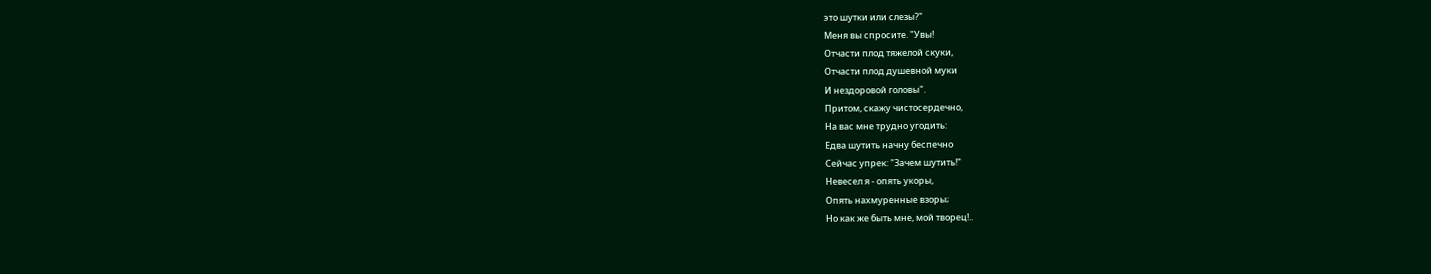это шутки или слезы?"
Меня вы спросите. "Увы!
Отчасти плод тяжелой скуки,
Отчасти плод душевной муки
И нездоровой головы".
Притом, скажу чистосердечно,
На вас мне трудно угодить:
Едва шутить начну беспечно
Сейчас упрек: "Зачем шутить!"
Невесел я - опять укоры,
Опять нахмуренные взоры;
Но как же быть мне, мой творец!..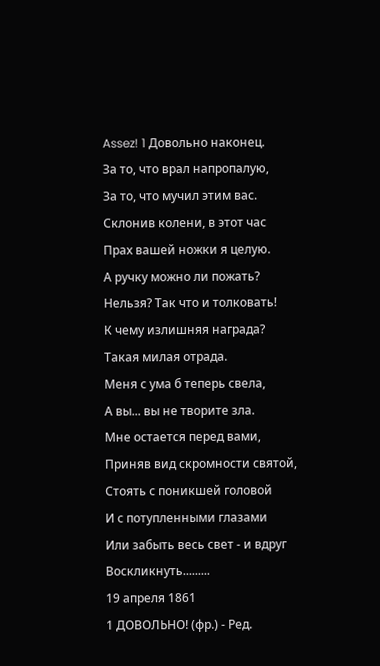Assez! 1 Довольно наконец.
За то, что врал напропалую,
За то, что мучил этим вас.
Склонив колени, в этот час
Прах вашей ножки я целую.
А ручку можно ли пожать?
Нельзя? Так что и толковать!
К чему излишняя награда?
Такая милая отрада.
Меня с ума б теперь свела,
А вы... вы не творите зла.
Мне остается перед вами,
Приняв вид скромности святой,
Стоять с поникшей головой
И с потупленными глазами
Или забыть весь свет - и вдруг
Воскликнуть.........
19 апреля 1861
1 ДОВОЛЬНО! (фр.) - Ред.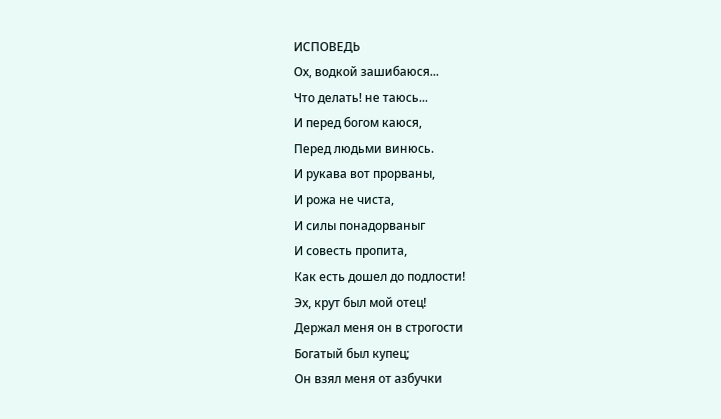ИСПОВЕДЬ
Ох, водкой зашибаюся...
Что делать! не таюсь...
И перед богом каюся,
Перед людьми винюсь.
И рукава вот прорваны,
И рожа не чиста,
И силы понадорваныг
И совесть пропита,
Как есть дошел до подлости!
Эх, крут был мой отец!
Держал меня он в строгости
Богатый был купец;
Он взял меня от азбучки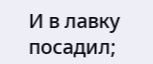И в лавку посадил;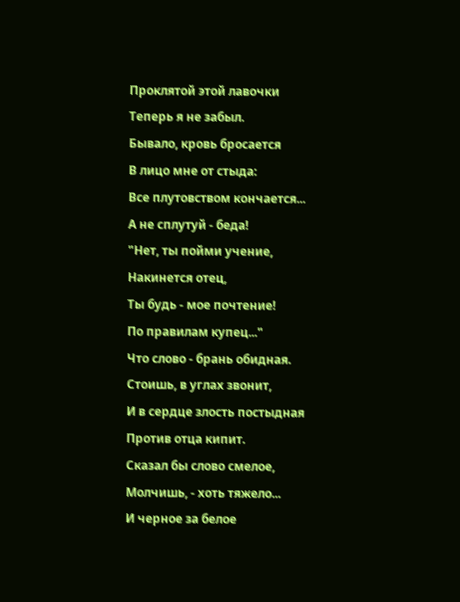Проклятой этой лавочки
Теперь я не забыл.
Бывало, кровь бросается
В лицо мне от стыда:
Все плутовством кончается...
А не сплутуй - беда!
"Нет, ты пойми учение,
Накинется отец,
Ты будь - мое почтение!
По правилам купец..."
Что слово - брань обидная.
Стоишь, в углах звонит,
И в сердце злость постыдная
Против отца кипит.
Сказал бы слово смелое,
Молчишь, - хоть тяжело...
И черное за белое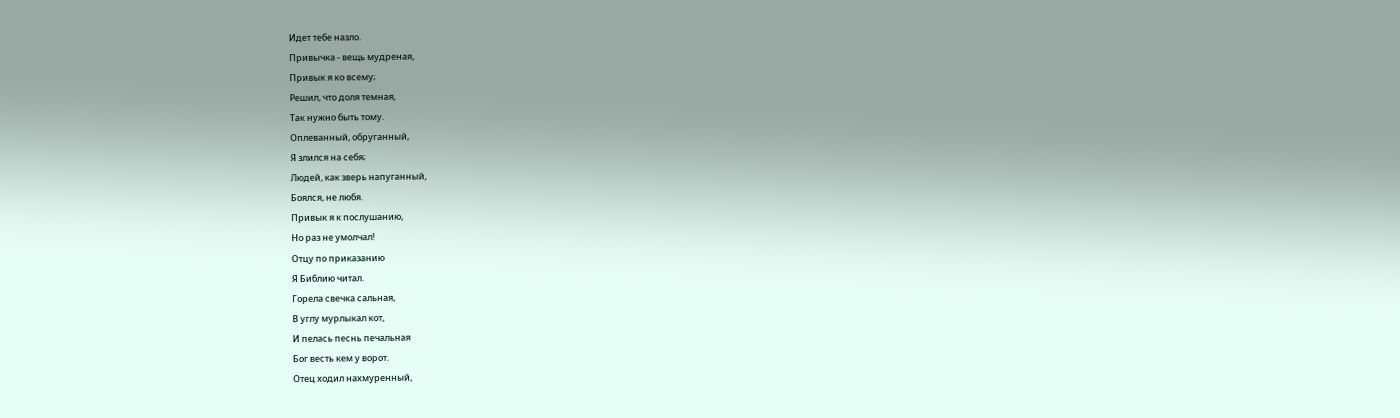Идет тебе назло.
Привычка - вещь мудреная,
Привык я ко всему;
Решил, что доля темная,
Так нужно быть тому.
Оплеванный, обруганный,
Я злился на себя;
Людей, как зверь напуганный,
Боялся, не любя.
Привык я к послушанию,
Но раз не умолчал!
Отцу по приказанию
Я Библию читал.
Горела свечка сальная,
В углу мурлыкал кот,
И пелась песнь печальная
Бог весть кем у ворот.
Отец ходил нахмуренный,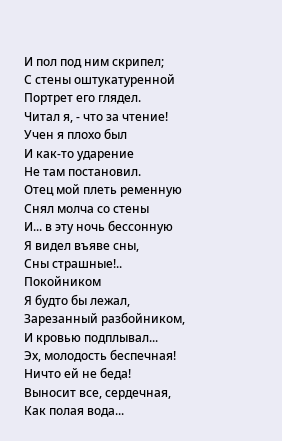И пол под ним скрипел;
С стены оштукатуренной
Портрет его глядел.
Читал я, - что за чтение!
Учен я плохо был
И как-то ударение
Не там постановил.
Отец мой плеть ременную
Снял молча со стены
И... в эту ночь бессонную
Я видел въяве сны,
Сны страшные!.. Покойником
Я будто бы лежал,
Зарезанный разбойником,
И кровью подплывал...
Эх, молодость беспечная!
Ничто ей не беда!
Выносит все, сердечная,
Как полая вода...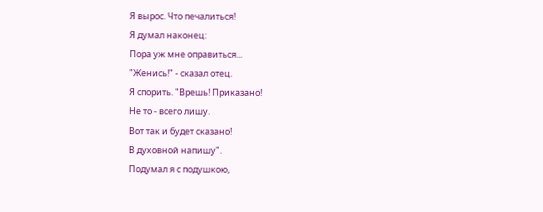Я вырос. Что печалиться!
Я думал наконец:
Пора уж мне оправиться...
"Женись!" - сказал отец.
Я спорить. "Врешь! Приказано!
Не то - всего лишу.
Вот так и будет сказано!
В духовной напишу".
Подумал я с подушкою,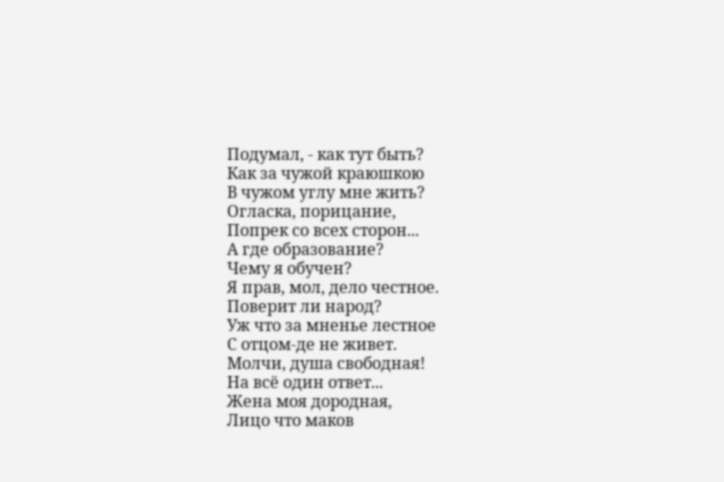Подумал, - как тут быть?
Как за чужой краюшкою
В чужом углу мне жить?
Огласка, порицание,
Попрек со всех сторон...
А где образование?
Чему я обучен?
Я прав, мол, дело честное.
Поверит ли народ?
Уж что за мненье лестное
С отцом-де не живет.
Молчи, душа свободная!
На всё один ответ...
Жена моя дородная,
Лицо что маков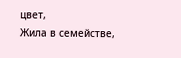цвет,
Жила в семействе,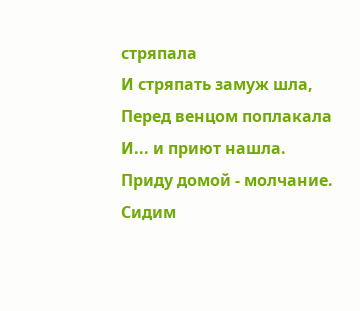стряпала
И стряпать замуж шла,
Перед венцом поплакала
И... и приют нашла.
Приду домой - молчание.
Сидим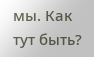мы. Как тут быть?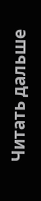Читать дальше